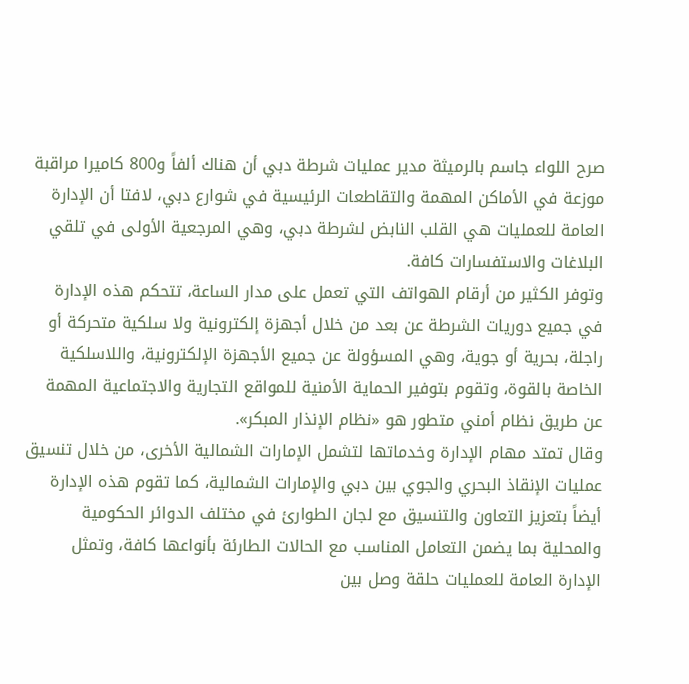صرح اللواء جاسم بالرميثة مدير عمليات شرطة دبي أن هناك ألفاً و800 كاميرا مراقبة موزعة في الأماكن المهمة والتقاطعات الرئيسية في شوارع دبي، لافتا أن الإدارة العامة للعمليات هي القلب النابض لشرطة دبي، وهي المرجعية الأولى في تلقي البلاغات والاستفسارات كافة.
وتوفر الكثير من أرقام الهواتف التي تعمل على مدار الساعة، تتحكم هذه الإدارة في جميع دوريات الشرطة عن بعد من خلال أجهزة إلكترونية ولا سلكية متحركة أو راجلة، بحرية أو جوية، وهي المسؤولة عن جميع الأجهزة الإلكترونية، واللاسلكية الخاصة بالقوة، وتقوم بتوفير الحماية الأمنية للمواقع التجارية والاجتماعية المهمة عن طريق نظام أمني متطور هو «نظام الإنذار المبكر».
وقال تمتد مهام الإدارة وخدماتها لتشمل الإمارات الشمالية الأخرى، من خلال تنسيق عمليات الإنقاذ البحري والجوي بين دبي والإمارات الشمالية، كما تقوم هذه الإدارة أيضاً بتعزيز التعاون والتنسيق مع لجان الطوارئ في مختلف الدوائر الحكومية والمحلية بما يضمن التعامل المناسب مع الحالات الطارئة بأنواعها كافة، وتمثل الإدارة العامة للعمليات حلقة وصل بين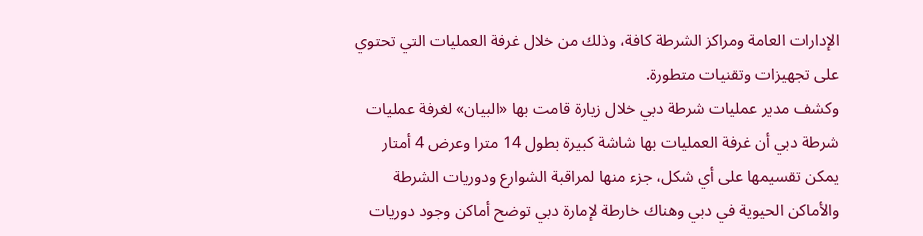الإدارات العامة ومراكز الشرطة كافة، وذلك من خلال غرفة العمليات التي تحتوي على تجهيزات وتقنيات متطورة.
وكشف مدير عمليات شرطة دبي خلال زيارة قامت بها «البيان» لغرفة عمليات شرطة دبي أن غرفة العمليات بها شاشة كبيرة بطول 14 مترا وعرض 4 أمتار يمكن تقسيمها على أي شكل، جزء منها لمراقبة الشوارع ودوريات الشرطة والأماكن الحيوية في دبي وهناك خارطة لإمارة دبي توضح أماكن وجود دوريات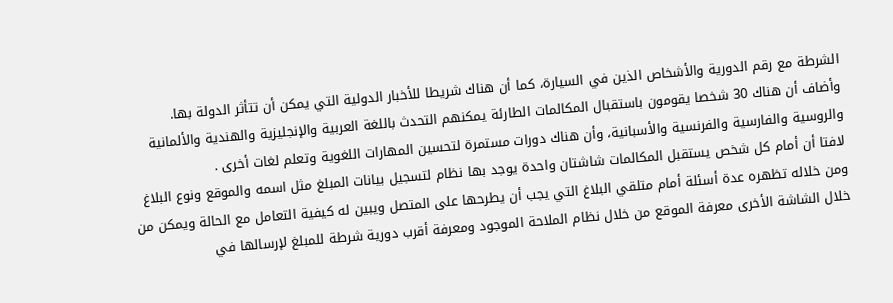الشرطة مع رقم الدورية والأشخاص الذين في السيارة، كما أن هناك شريطا للأخبار الدولية التي يمكن أن تتأثر الدولة بها.
وأضاف أن هناك 30 شخصا يقومون باستقبال المكالمات الطارئة يمكنهم التحدث باللغة العربية والإنجليزية والهندية والألمانية والروسية والفارسية والفرنسية والأسبانية، وأن هناك دورات مستمرة لتحسين المهارات اللغوية وتعلم لغات أخرى .
لافتا أن أمام كل شخص يستقبل المكالمات شاشتان واحدة يوجد بها نظام لتسجيل بيانات المبلغ مثل اسمه والموقع ونوع البلاغ ومن خلاله تظهره عدة أسئلة أمام متلقي البلاغ التي يجب أن يطرحها على المتصل ويبين له كيفية التعامل مع الحالة ويمكن من خلال الشاشة الأخرى معرفة الموقع من خلال نظام الملاحة الموجود ومعرفة أقرب دورية شرطة للمبلغ لإرسالها في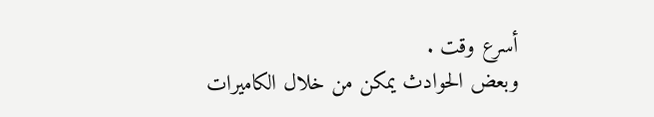أسرع وقت .
وبعض الحوادث يمكن من خلال الكاميرات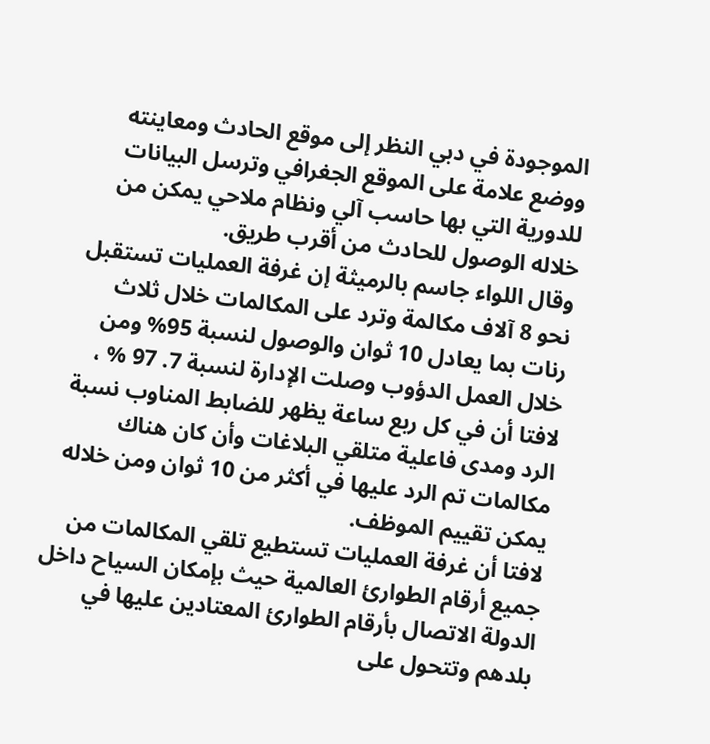الموجودة في دبي النظر إلى موقع الحادث ومعاينته ووضع علامة على الموقع الجغرافي وترسل البيانات للدورية التي بها حاسب آلي ونظام ملاحي يمكن من خلاله الوصول للحادث من أقرب طريق.
وقال اللواء جاسم بالرميثة إن غرفة العمليات تستقبل نحو 8 آلاف مكالمة وترد على المكالمات خلال ثلاث رنات بما يعادل 10 ثوان والوصول لنسبة 95% ومن خلال العمل الدؤوب وصلت الإدارة لنسبة 7. 97 % ، لافتا أن في كل ربع ساعة يظهر للضابط المناوب نسبة الرد ومدى فاعلية متلقي البلاغات وأن كان هناك مكالمات تم الرد عليها في أكثر من 10 ثوان ومن خلاله يمكن تقييم الموظف.
لافتا أن غرفة العمليات تستطيع تلقي المكالمات من جميع أرقام الطوارئ العالمية حيث بإمكان السياح داخل الدولة الاتصال بأرقام الطوارئ المعتادين عليها في بلدهم وتتحول على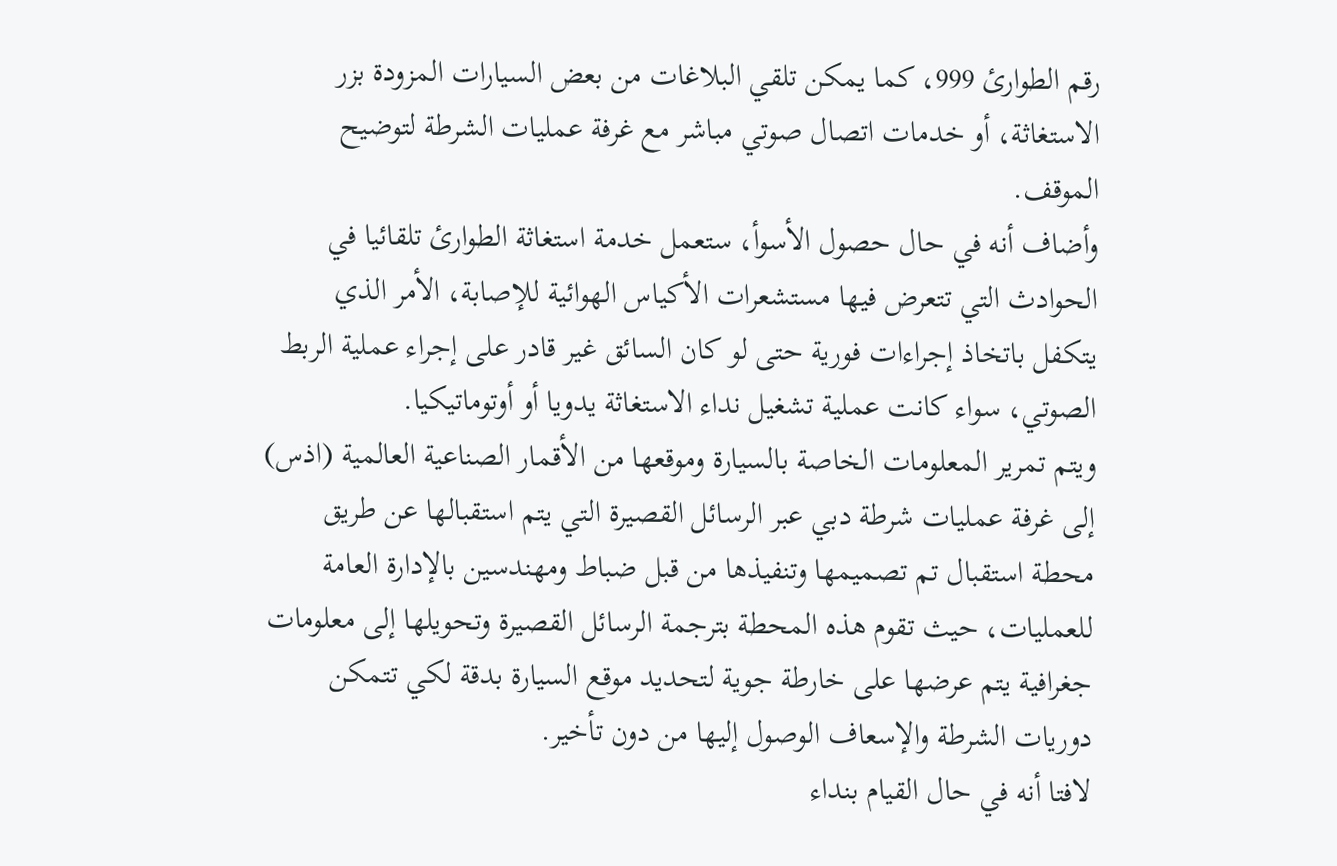رقم الطوارئ 999، كما يمكن تلقي البلاغات من بعض السيارات المزودة بزر الاستغاثة، أو خدمات اتصال صوتي مباشر مع غرفة عمليات الشرطة لتوضيح الموقف.
وأضاف أنه في حال حصول الأسوأ، ستعمل خدمة استغاثة الطوارئ تلقائيا في الحوادث التي تتعرض فيها مستشعرات الأكياس الهوائية للإصابة، الأمر الذي يتكفل باتخاذ إجراءات فورية حتى لو كان السائق غير قادر على إجراء عملية الربط الصوتي، سواء كانت عملية تشغيل نداء الاستغاثة يدويا أو أوتوماتيكيا.
ويتم تمرير المعلومات الخاصة بالسيارة وموقعها من الأقمار الصناعية العالمية (اذس) إلى غرفة عمليات شرطة دبي عبر الرسائل القصيرة التي يتم استقبالها عن طريق محطة استقبال تم تصميمها وتنفيذها من قبل ضباط ومهندسين بالإدارة العامة للعمليات، حيث تقوم هذه المحطة بترجمة الرسائل القصيرة وتحويلها إلى معلومات جغرافية يتم عرضها على خارطة جوية لتحديد موقع السيارة بدقة لكي تتمكن دوريات الشرطة والإسعاف الوصول إليها من دون تأخير.
لافتا أنه في حال القيام بنداء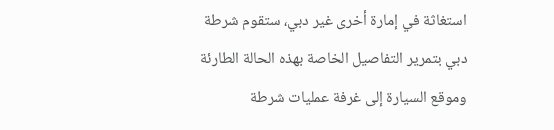استغاثة في إمارة أخرى غير دبي، ستقوم شرطة دبي بتمرير التفاصيل الخاصة بهذه الحالة الطارئة وموقع السيارة إلى غرفة عمليات شرطة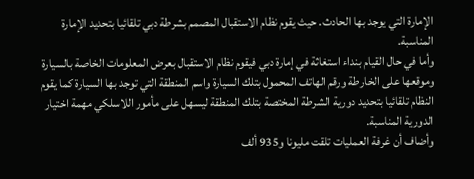الإمارة التي يوجد بها الحادث. حيث يقوم نظام الاستقبال المصمم بشرطة دبي تلقائيا بتحديد الإمارة المناسبة.
وأما في حال القيام بنداء استغاثة في إمارة دبي فيقوم نظام الاستقبال بعرض المعلومات الخاصة بالسيارة وموقعها على الخارطة ورقم الهاتف المحمول بتلك السيارة واسم المنطقة التي توجد بها السيارة كما يقوم النظام تلقائيا بتحديد دورية الشرطة المختصة بتلك المنطقة ليسهل على مأمور اللاسلكي مهمة اختيار الدورية المناسبة.
وأضاف أن غرفة العمليات تلقت مليونا و935 ألف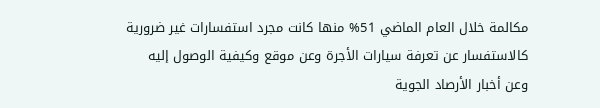مكالمة خلال العام الماضي 51% منها كانت مجرد استفسارات غير ضرورية كالاستفسار عن تعرفة سيارات الأجرة وعن موقع وكيفية الوصول إليه وعن أخبار الأرصاد الجوية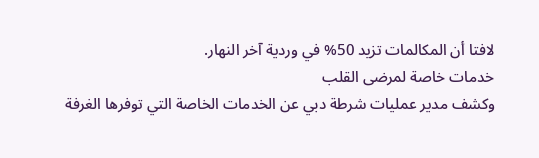لافتا أن المكالمات تزيد 50% في وردية آخر النهار.
خدمات خاصة لمرضى القلب
وكشف مدير عمليات شرطة دبي عن الخدمات الخاصة التي توفرها الغرفة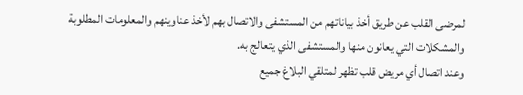لمرضى القلب عن طريق أخذ بياناتهم من المستشفى والاتصال بهم لأخذ عناوينهم والمعلومات المطلوبة والمشكلات التي يعانون منها والمستشفى الذي يتعالج به.
وعند اتصال أي مريض قلب تظهر لمتلقي البلاغ جميع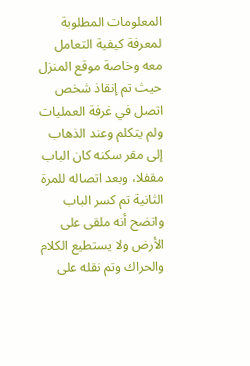المعلومات المطلوبة لمعرفة كيفية التعامل معه وخاصة موقع المنزل حيث تم إنقاذ شخص اتصل في غرفة العمليات ولم يتكلم وعند الذهاب إلى مقر سكنه كان الباب مقفلا، وبعد اتصاله للمرة الثانية تم كسر الباب واتضح أنه ملقى على الأرض ولا يستطيع الكلام والحراك وتم نقله على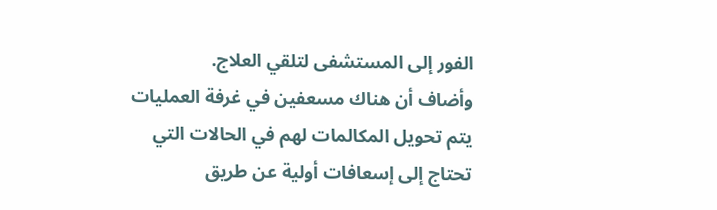الفور إلى المستشفى لتلقي العلاج.
وأضاف أن هناك مسعفين في غرفة العمليات يتم تحويل المكالمات لهم في الحالات التي تحتاج إلى إسعافات أولية عن طريق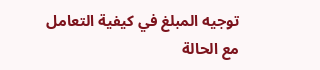توجيه المبلغ في كيفية التعامل مع الحالة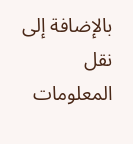بالإضافة إلى نقل المعلومات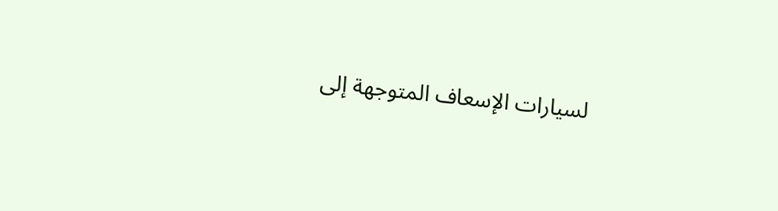لسيارات الإسعاف المتوجهة إلى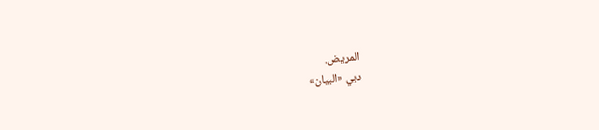المريض.
دبي «البيان»